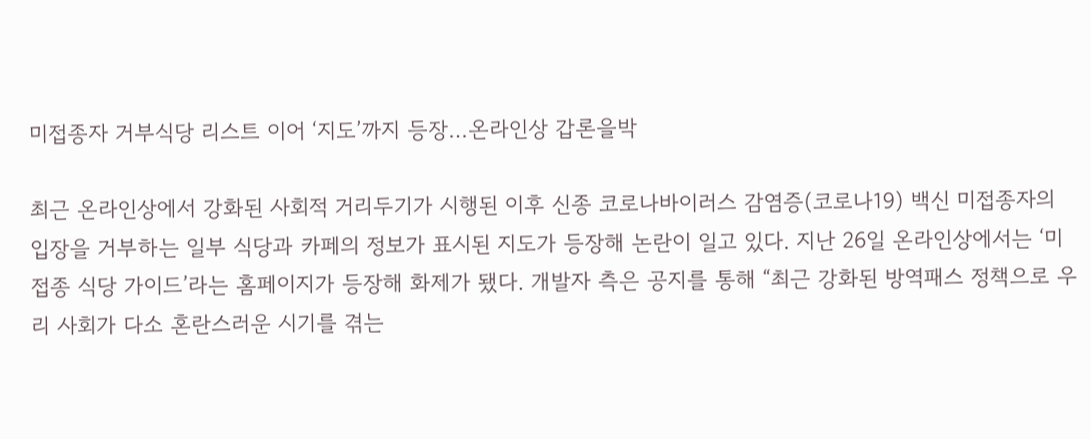미접종자 거부식당 리스트 이어 ‘지도’까지 등장…온라인상 갑론을박

최근 온라인상에서 강화된 사회적 거리두기가 시행된 이후 신종 코로나바이러스 감염증(코로나19) 백신 미접종자의 입장을 거부하는 일부 식당과 카페의 정보가 표시된 지도가 등장해 논란이 일고 있다. 지난 26일 온라인상에서는 ‘미접종 식당 가이드’라는 홈페이지가 등장해 화제가 됐다. 개발자 측은 공지를 통해 “최근 강화된 방역패스 정책으로 우리 사회가 다소 혼란스러운 시기를 겪는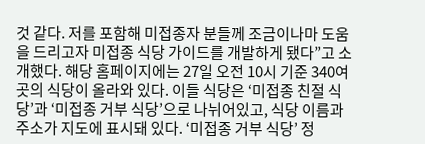것 같다. 저를 포함해 미접종자 분들께 조금이나마 도움을 드리고자 미접종 식당 가이드를 개발하게 됐다”고 소개했다. 해당 홈페이지에는 27일 오전 10시 기준 340여 곳의 식당이 올라와 있다. 이들 식당은 ‘미접종 친절 식당’과 ‘미접종 거부 식당’으로 나뉘어있고, 식당 이름과 주소가 지도에 표시돼 있다. ‘미접종 거부 식당’ 정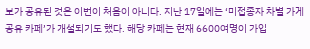보가 공유된 것은 이번이 처음이 아니다. 지난 17일에는 ‘미접종자 차별 가게 공유 카페’가 개설되기도 했다. 해당 카페는 현재 6600여명이 가입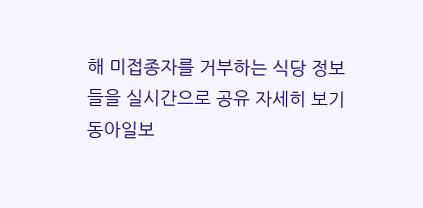해 미접종자를 거부하는 식당 정보들을 실시간으로 공유 자세히 보기
동아일보